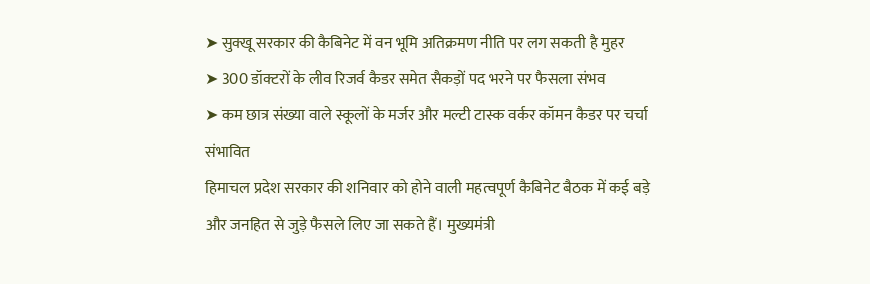➤ सुक्खू सरकार की कैबिनेट में वन भूमि अतिक्रमण नीति पर लग सकती है मुहर
➤ 300 डॉक्टरों के लीव रिजर्व कैडर समेत सैकड़ों पद भरने पर फैसला संभव
➤ कम छात्र संख्या वाले स्कूलों के मर्जर और मल्टी टास्क वर्कर कॉमन कैडर पर चर्चा संभावित
हिमाचल प्रदेश सरकार की शनिवार को होने वाली महत्वपूर्ण कैबिनेट बैठक में कई बड़े और जनहित से जुड़े फैसले लिए जा सकते हैं। मुख्यमंत्री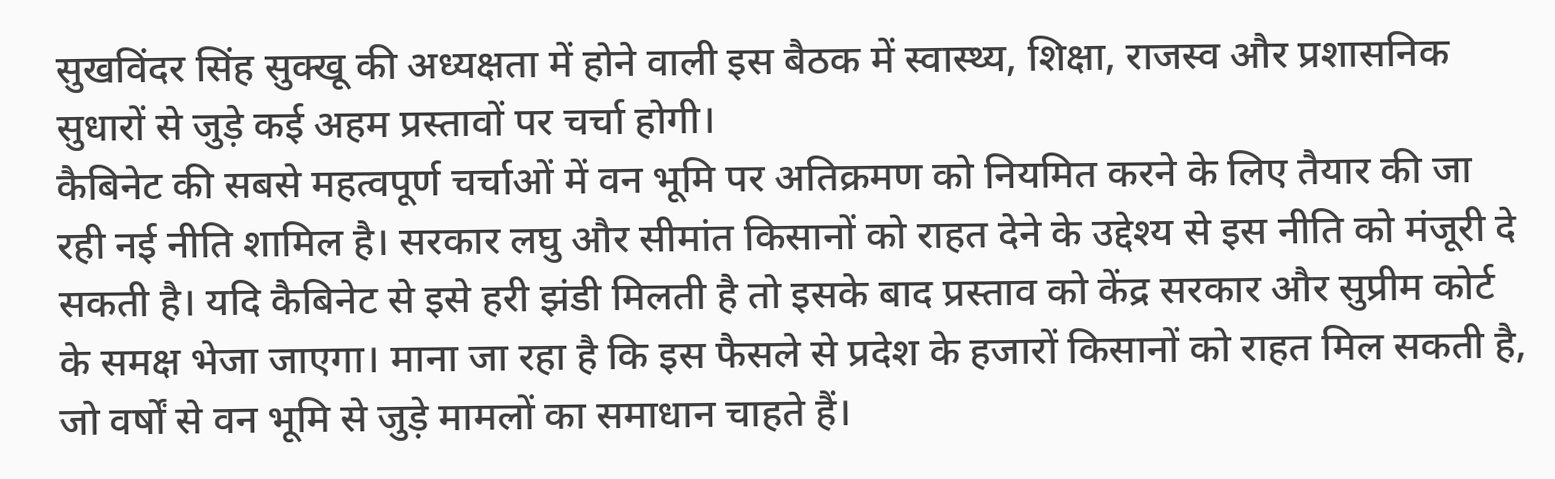सुखविंदर सिंह सुक्खू की अध्यक्षता में होने वाली इस बैठक में स्वास्थ्य, शिक्षा, राजस्व और प्रशासनिक सुधारों से जुड़े कई अहम प्रस्तावों पर चर्चा होगी।
कैबिनेट की सबसे महत्वपूर्ण चर्चाओं में वन भूमि पर अतिक्रमण को नियमित करने के लिए तैयार की जा रही नई नीति शामिल है। सरकार लघु और सीमांत किसानों को राहत देने के उद्देश्य से इस नीति को मंजूरी दे सकती है। यदि कैबिनेट से इसे हरी झंडी मिलती है तो इसके बाद प्रस्ताव को केंद्र सरकार और सुप्रीम कोर्ट के समक्ष भेजा जाएगा। माना जा रहा है कि इस फैसले से प्रदेश के हजारों किसानों को राहत मिल सकती है, जो वर्षों से वन भूमि से जुड़े मामलों का समाधान चाहते हैं।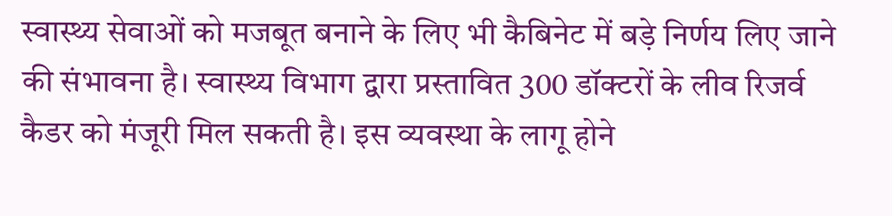स्वास्थ्य सेवाओं को मजबूत बनाने के लिए भी कैबिनेट में बड़े निर्णय लिए जाने की संभावना है। स्वास्थ्य विभाग द्वारा प्रस्तावित 300 डॉक्टरों के लीव रिजर्व कैडर को मंजूरी मिल सकती है। इस व्यवस्था के लागू होने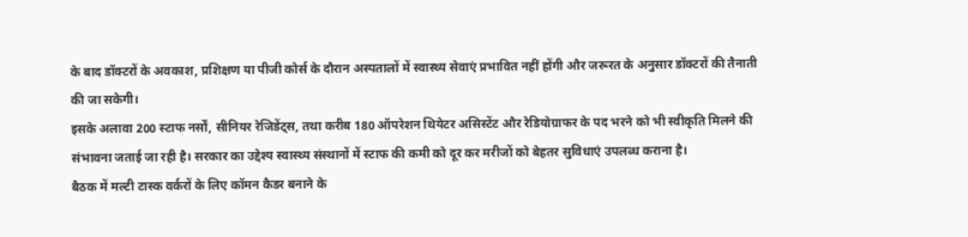के बाद डॉक्टरों के अवकाश, प्रशिक्षण या पीजी कोर्स के दौरान अस्पतालों में स्वास्थ्य सेवाएं प्रभावित नहीं होंगी और जरूरत के अनुसार डॉक्टरों की तैनाती की जा सकेगी।
इसके अलावा 200 स्टाफ नर्सों, सीनियर रेजिडेंट्स, तथा करीब 180 ऑपरेशन थियेटर असिस्टेंट और रेडियोग्राफर के पद भरने को भी स्वीकृति मिलने की संभावना जताई जा रही है। सरकार का उद्देश्य स्वास्थ्य संस्थानों में स्टाफ की कमी को दूर कर मरीजों को बेहतर सुविधाएं उपलब्ध कराना है।
बैठक में मल्टी टास्क वर्करों के लिए कॉमन कैडर बनाने के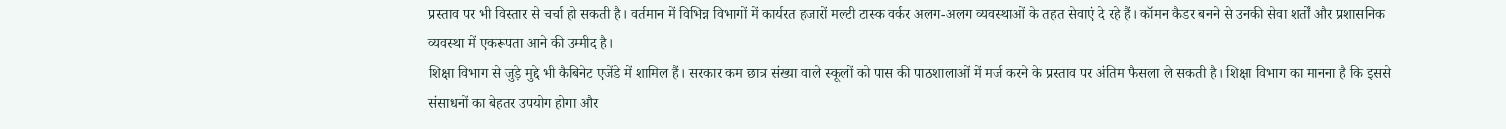प्रस्ताव पर भी विस्तार से चर्चा हो सकती है। वर्तमान में विभिन्न विभागों में कार्यरत हजारों मल्टी टास्क वर्कर अलग-अलग व्यवस्थाओं के तहत सेवाएं दे रहे हैं। कॉमन कैडर बनने से उनकी सेवा शर्तों और प्रशासनिक व्यवस्था में एकरूपता आने की उम्मीद है।
शिक्षा विभाग से जुड़े मुद्दे भी कैबिनेट एजेंडे में शामिल हैं। सरकार कम छात्र संख्या वाले स्कूलों को पास की पाठशालाओं में मर्ज करने के प्रस्ताव पर अंतिम फैसला ले सकती है। शिक्षा विभाग का मानना है कि इससे संसाधनों का बेहतर उपयोग होगा और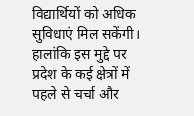विद्यार्थियों को अधिक सुविधाएं मिल सकेंगी। हालांकि इस मुद्दे पर प्रदेश के कई क्षेत्रों में पहले से चर्चा और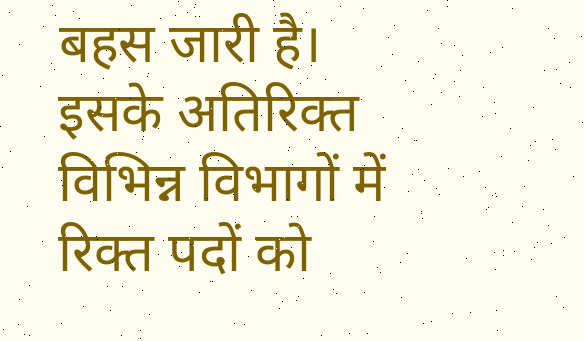बहस जारी है।
इसके अतिरिक्त विभिन्न विभागों में रिक्त पदों को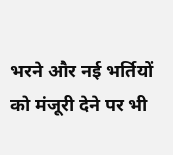भरने और नई भर्तियों को मंजूरी देने पर भी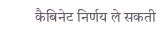कैबिनेट निर्णय ले सकती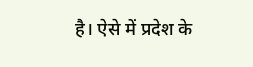है। ऐसे में प्रदेश के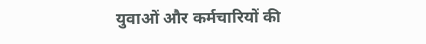युवाओं और कर्मचारियों की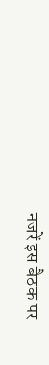नजरें इस बैठक पर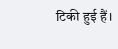टिकी हुई हैं।